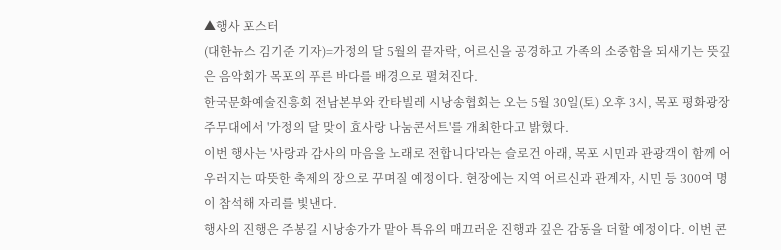▲행사 포스터
(대한뉴스 김기준 기자)=가정의 달 5월의 끝자락, 어르신을 공경하고 가족의 소중함을 되새기는 뜻깊은 음악회가 목포의 푸른 바다를 배경으로 펼쳐진다.
한국문화예술진흥회 전남본부와 칸타빌레 시낭송협회는 오는 5월 30일(토) 오후 3시, 목포 평화광장 주무대에서 '가정의 달 맞이 효사랑 나눔콘서트'를 개최한다고 밝혔다.
이번 행사는 '사랑과 감사의 마음을 노래로 전합니다'라는 슬로건 아래, 목포 시민과 관광객이 함께 어우러지는 따뜻한 축제의 장으로 꾸며질 예정이다. 현장에는 지역 어르신과 관계자, 시민 등 300여 명이 참석해 자리를 빛낸다.
행사의 진행은 주봉길 시낭송가가 맡아 특유의 매끄러운 진행과 깊은 감동을 더할 예정이다. 이번 콘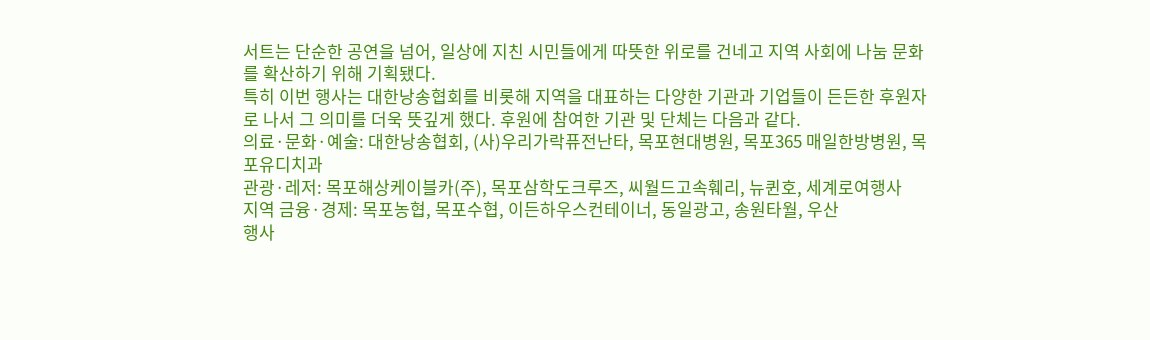서트는 단순한 공연을 넘어, 일상에 지친 시민들에게 따뜻한 위로를 건네고 지역 사회에 나눔 문화를 확산하기 위해 기획됐다.
특히 이번 행사는 대한낭송협회를 비롯해 지역을 대표하는 다양한 기관과 기업들이 든든한 후원자로 나서 그 의미를 더욱 뜻깊게 했다. 후원에 참여한 기관 및 단체는 다음과 같다.
의료·문화·예술: 대한낭송협회, (사)우리가락퓨전난타, 목포현대병원, 목포365 매일한방병원, 목포유디치과
관광·레저: 목포해상케이블카(주), 목포삼학도크루즈, 씨월드고속훼리, 뉴퀸호, 세계로여행사
지역 금융·경제: 목포농협, 목포수협, 이든하우스컨테이너, 동일광고, 송원타월, 우산
행사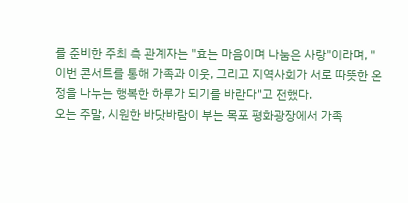를 준비한 주최 측 관계자는 "효는 마음이며 나눔은 사랑"이라며, "이번 콘서트를 통해 가족과 이웃, 그리고 지역사회가 서로 따뜻한 온정을 나누는 행복한 하루가 되기를 바란다"고 전했다.
오는 주말, 시원한 바닷바람이 부는 목포 평화광장에서 가족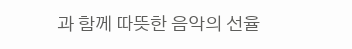과 함께 따뜻한 음악의 선율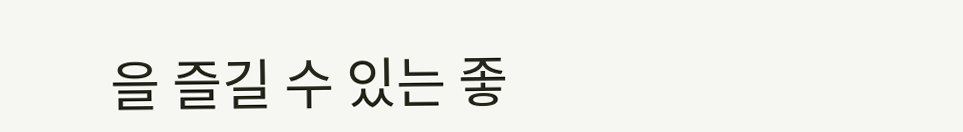을 즐길 수 있는 좋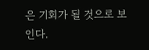은 기회가 될 것으로 보인다.